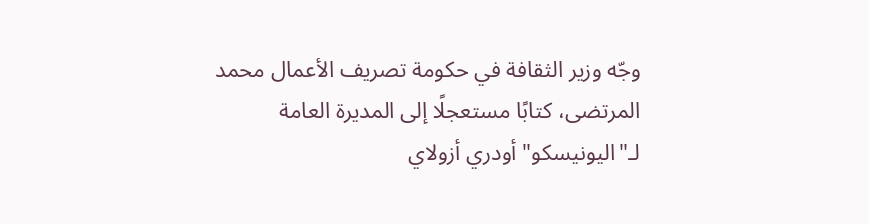وجّه وزير الثقافة في حكومة تصريف الأعمال محمد المرتضى، كتابًا مستعجلًا إلى المديرة العامة لـ"اليونيسكو" أودري أزولاي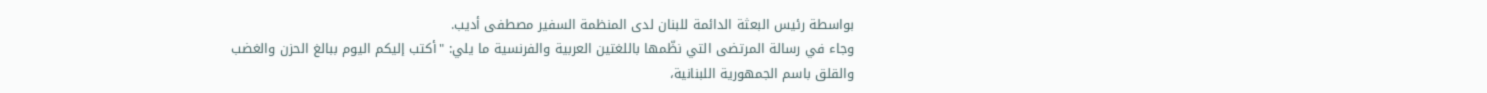بواسطة رئيس البعثة الدائمة للبنان لدى المنظمة السفير مصطفى أديب.
وجاء في رسالة المرتضى التي نظّمها باللغتين العربية والفرنسية ما يلي: "أكتب إليكم اليوم ببالغ الحزن والغضب والقلق باسم الجمهورية اللبنانية،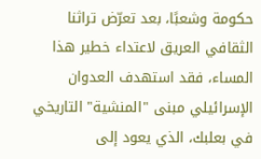حكومة وشعبًا، بعد تعرّض تراثنا الثقافي العريق لاعتداء خطير هذا المساء، فقد استهدف العدوان الإسرائيلي مبنى "المنشية" التاريخي في بعلبك، الذي يعود إلى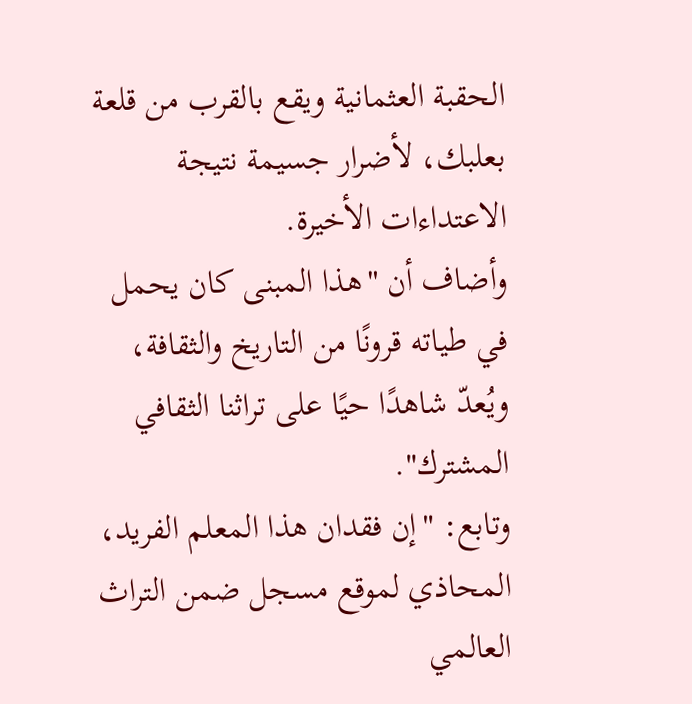الحقبة العثمانية ويقع بالقرب من قلعة بعلبك، لأضرار جسيمة نتيجة الاعتداءات الأخيرة.
وأضاف أن "هذا المبنى كان يحمل في طياته قرونًا من التاريخ والثقافة، ويُعدّ شاهدًا حيًا على تراثنا الثقافي المشترك".
وتابع: "إن فقدان هذا المعلم الفريد، المحاذي لموقع مسجل ضمن التراث العالمي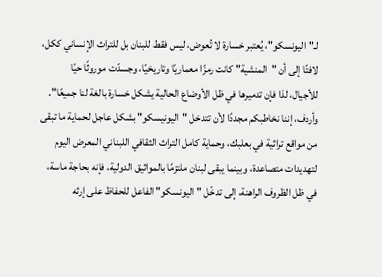لـ"اليونسكو"، يُعتبر خسارة لا تُعوض، ليس فقط للبنان بل للتراث الإنساني ككل، لافتًا إلى أن "المنشية" كانت رمزًا معماريًا وتاريخيًا، وجسدّت موروثًا حيًا للأجيال، لذا فإن تدميرها في ظل الأوضاع الحالية يشكل خسارة بالغة لنا جميعًا".
وأردف، إننا نخاطبكم مجددًا لأن تتدخل "اليونيسكو" بشكل عاجل لحماية ما تبقى من مواقع تراثية في بعلبك، وحماية كامل التراث الثقافي اللبناني المعرض اليوم لتهديدات متصاعدة، وبينما يبقى لبنان ملتزمًا بالمواثيق الدولية، فإنه بحاجة ماسة، في ظل الظروف الراهنة، إلى تدخّل "اليونسكو" الفاعل للحفاظ على إرثه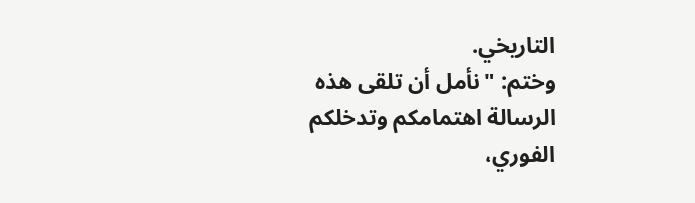التاريخي.
وختم: "نأمل أن تلقى هذه الرسالة اهتمامكم وتدخلكم الفوري،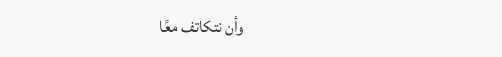وأن نتكاتف معًا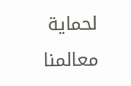لحماية معالمنا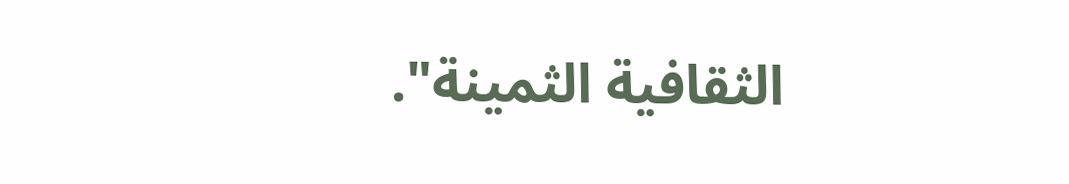الثقافية الثمينة".